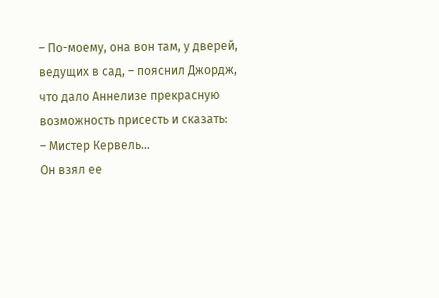– По-моему, она вон там, у дверей, ведущих в сад, – пояснил Джордж, что дало Аннелизе прекрасную возможность присесть и сказать:
– Мистер Кервель…
Он взял ее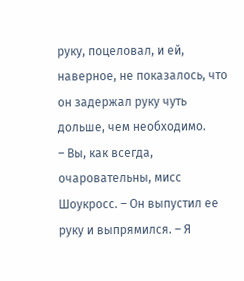руку, поцеловал, и ей, наверное, не показалось, что он задержал руку чуть дольше, чем необходимо.
– Вы, как всегда, очаровательны, мисс Шоукросс. – Он выпустил ее руку и выпрямился. – Я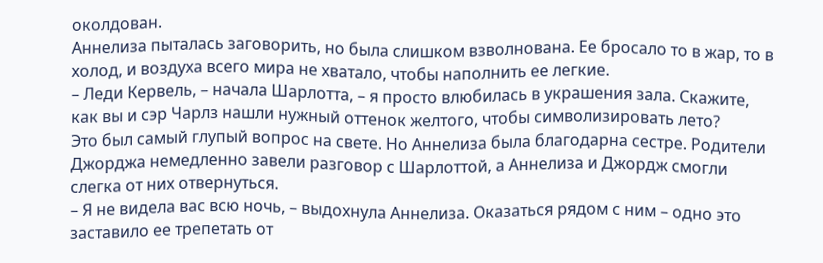околдован.
Аннелиза пыталась заговорить, но была слишком взволнована. Ее бросало то в жар, то в холод, и воздуха всего мира не хватало, чтобы наполнить ее легкие.
– Леди Кервель, – начала Шарлотта, – я просто влюбилась в украшения зала. Скажите, как вы и сэр Чарлз нашли нужный оттенок желтого, чтобы символизировать лето?
Это был самый глупый вопрос на свете. Но Аннелиза была благодарна сестре. Родители Джорджа немедленно завели разговор с Шарлоттой, а Аннелиза и Джордж смогли слегка от них отвернуться.
– Я не видела вас всю ночь, – выдохнула Аннелиза. Оказаться рядом с ним – одно это заставило ее трепетать от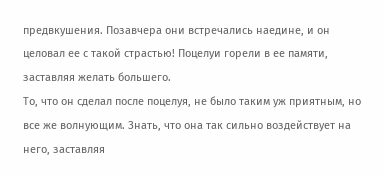предвкушения. Позавчера они встречались наедине, и он целовал ее с такой страстью! Поцелуи горели в ее памяти, заставляя желать большего.
То, что он сделал после поцелуя, не было таким уж приятным, но все же волнующим. Знать, что она так сильно воздействует на него, заставляя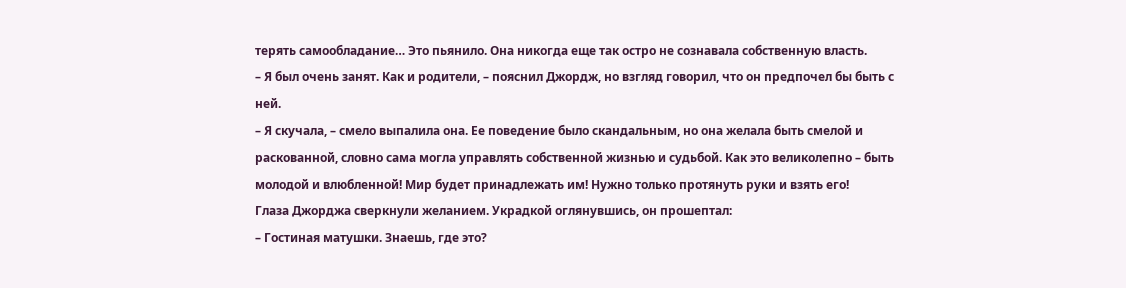терять самообладание… Это пьянило. Она никогда еще так остро не сознавала собственную власть.
– Я был очень занят. Как и родители, – пояснил Джордж, но взгляд говорил, что он предпочел бы быть с ней.
– Я скучала, – смело выпалила она. Ее поведение было скандальным, но она желала быть смелой и раскованной, словно сама могла управлять собственной жизнью и судьбой. Как это великолепно – быть молодой и влюбленной! Мир будет принадлежать им! Нужно только протянуть руки и взять его!
Глаза Джорджа сверкнули желанием. Украдкой оглянувшись, он прошептал:
– Гостиная матушки. Знаешь, где это?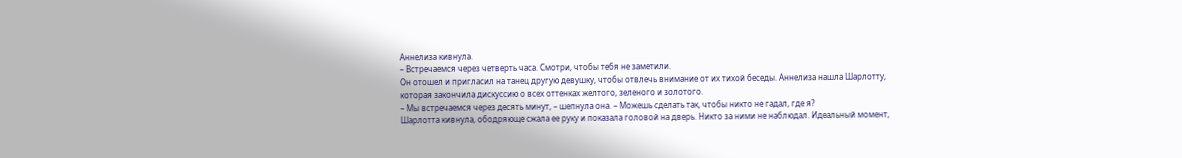Аннелиза кивнула.
– Встречаемся через четверть часа. Смотри, чтобы тебя не заметили.
Он отошел и пригласил на танец другую девушку, чтобы отвлечь внимание от их тихой беседы. Аннелиза нашла Шарлотту, которая закончила дискуссию о всех оттенках желтого, зеленого и золотого.
– Мы встречаемся через десять минут, – шепнула она. – Можешь сделать так, чтобы никто не гадал, где я?
Шарлотта кивнула, ободряюще сжала ее руку и показала головой на дверь. Никто за ними не наблюдал. Идеальный момент,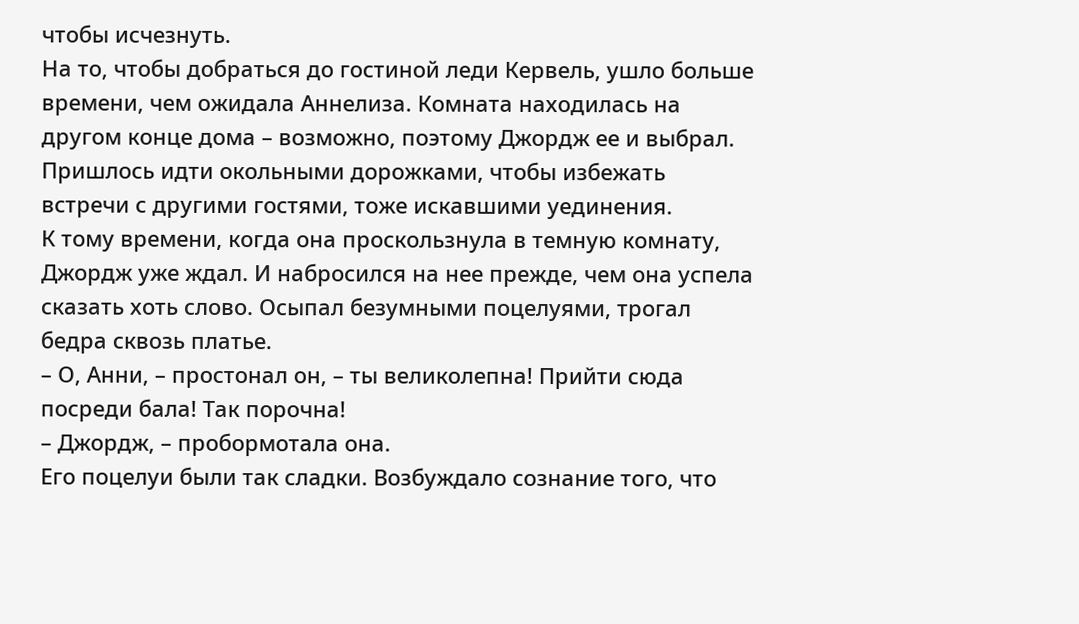чтобы исчезнуть.
На то, чтобы добраться до гостиной леди Кервель, ушло больше времени, чем ожидала Аннелиза. Комната находилась на другом конце дома – возможно, поэтому Джордж ее и выбрал. Пришлось идти окольными дорожками, чтобы избежать встречи с другими гостями, тоже искавшими уединения.
К тому времени, когда она проскользнула в темную комнату, Джордж уже ждал. И набросился на нее прежде, чем она успела сказать хоть слово. Осыпал безумными поцелуями, трогал бедра сквозь платье.
– О, Анни, – простонал он, – ты великолепна! Прийти сюда посреди бала! Так порочна!
– Джордж, – пробормотала она.
Его поцелуи были так сладки. Возбуждало сознание того, что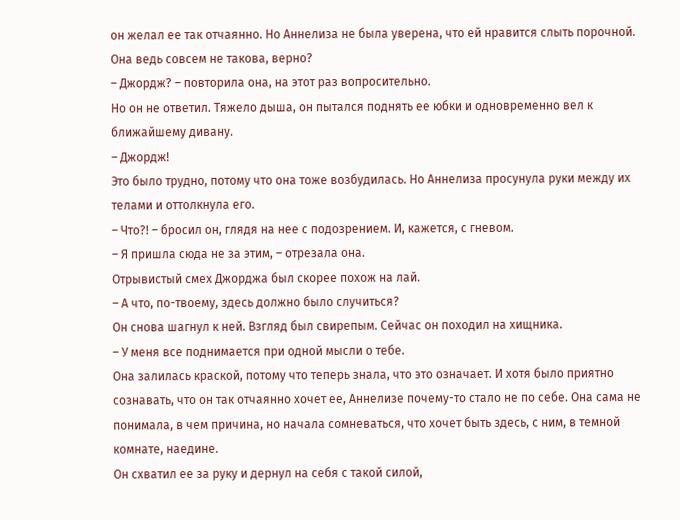он желал ее так отчаянно. Но Аннелиза не была уверена, что ей нравится слыть порочной. Она ведь совсем не такова, верно?
– Джордж? – повторила она, на этот раз вопросительно.
Но он не ответил. Тяжело дыша, он пытался поднять ее юбки и одновременно вел к ближайшему дивану.
– Джордж!
Это было трудно, потому что она тоже возбудилась. Но Аннелиза просунула руки между их телами и оттолкнула его.
– Что?! – бросил он, глядя на нее с подозрением. И, кажется, с гневом.
– Я пришла сюда не за этим, – отрезала она.
Отрывистый смех Джорджа был скорее похож на лай.
– А что, по-твоему, здесь должно было случиться?
Он снова шагнул к ней. Взгляд был свирепым. Сейчас он походил на хищника.
– У меня все поднимается при одной мысли о тебе.
Она залилась краской, потому что теперь знала, что это означает. И хотя было приятно сознавать, что он так отчаянно хочет ее, Аннелизе почему-то стало не по себе. Она сама не понимала, в чем причина, но начала сомневаться, что хочет быть здесь, с ним, в темной комнате, наедине.
Он схватил ее за руку и дернул на себя с такой силой,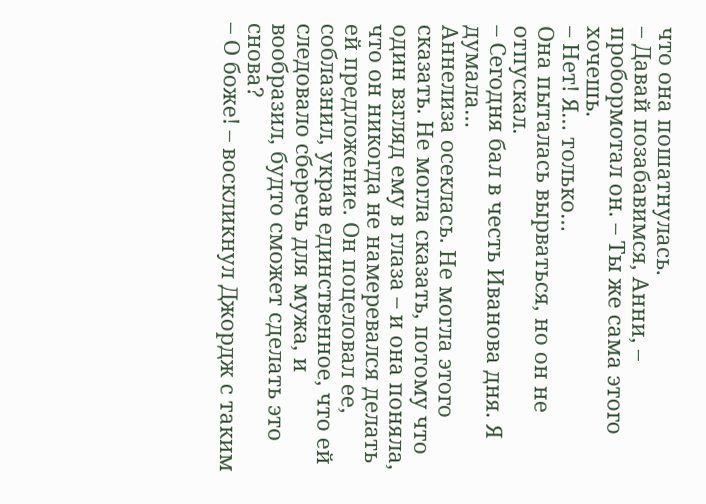что она пошатнулась.
– Давай позабавимся, Анни, – пробормотал он. – Ты же сама этого хочешь.
– Нет! Я… только…
Она пыталась вырваться, но он не отпускал.
– Сегодня бал в честь Иванова дня. Я думала…
Аннелиза осеклась. Не могла этого сказать. Не могла сказать, потому что один взгляд ему в глаза – и она поняла, что он никогда не намеревался делать ей предложение. Он поцеловал ее, соблазнил, украв единственное, что ей следовало сберечь для мужа, и вообразил, будто сможет сделать это снова?
– О боже! – воскликнул Джордж с таким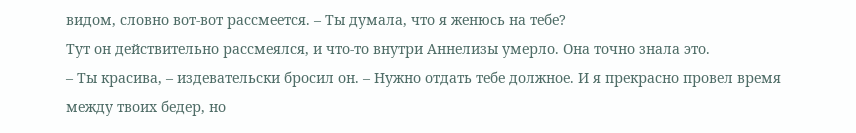видом, словно вот-вот рассмеется. – Ты думала, что я женюсь на тебе?
Тут он действительно рассмеялся, и что-то внутри Аннелизы умерло. Она точно знала это.
– Ты красива, – издевательски бросил он. – Нужно отдать тебе должное. И я прекрасно провел время между твоих бедер, но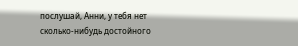послушай, Анни, у тебя нет сколько-нибудь достойного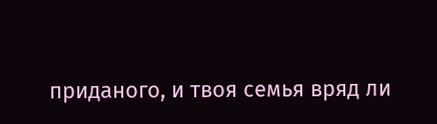приданого, и твоя семья вряд ли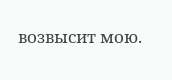возвысит мою.